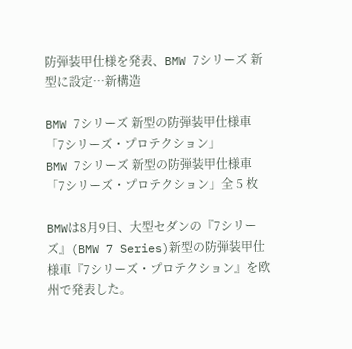防弾装甲仕様を発表、BMW 7シリーズ 新型に設定…新構造

BMW 7シリーズ 新型の防弾装甲仕様車「7シリーズ・プロテクション」
BMW 7シリーズ 新型の防弾装甲仕様車「7シリーズ・プロテクション」全 5 枚

BMWは8月9日、大型セダンの『7シリーズ』(BMW 7 Series)新型の防弾装甲仕様車『7シリーズ・プロテクション』を欧州で発表した。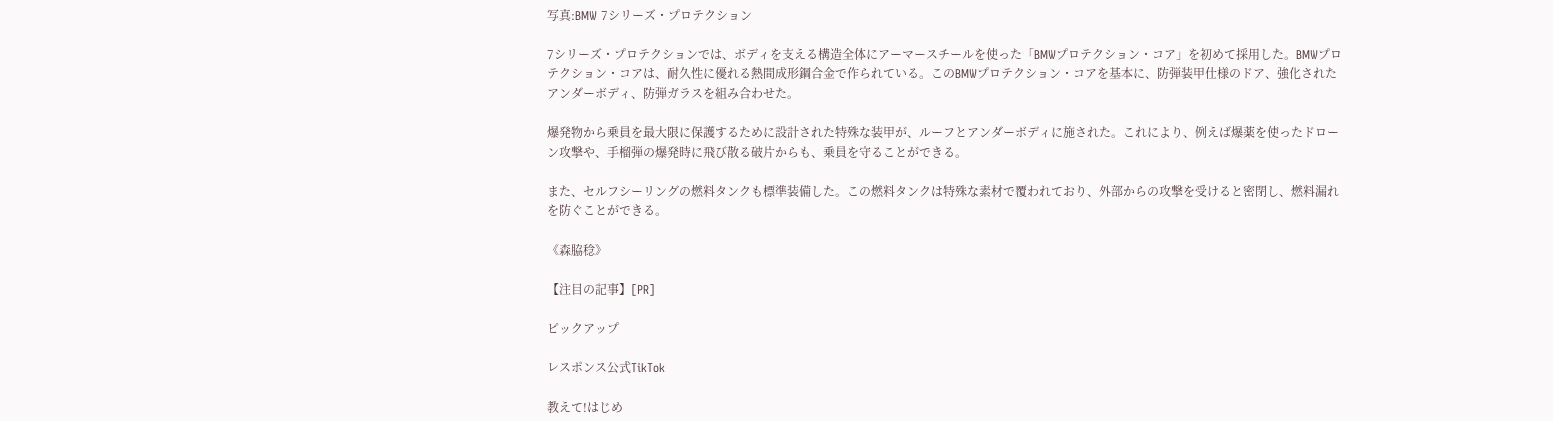写真:BMW 7シリーズ・プロテクション

7シリーズ・プロテクションでは、ボディを支える構造全体にアーマースチールを使った「BMWプロテクション・コア」を初めて採用した。BMWプロテクション・コアは、耐久性に優れる熱間成形鋼合金で作られている。このBMWプロテクション・コアを基本に、防弾装甲仕様のドア、強化されたアンダーボディ、防弾ガラスを組み合わせた。

爆発物から乗員を最大限に保護するために設計された特殊な装甲が、ルーフとアンダーボディに施された。これにより、例えば爆薬を使ったドローン攻撃や、手榴弾の爆発時に飛び散る破片からも、乗員を守ることができる。

また、セルフシーリングの燃料タンクも標準装備した。この燃料タンクは特殊な素材で覆われており、外部からの攻撃を受けると密閉し、燃料漏れを防ぐことができる。

《森脇稔》

【注目の記事】[PR]

ピックアップ

レスポンス公式TikTok

教えて!はじめ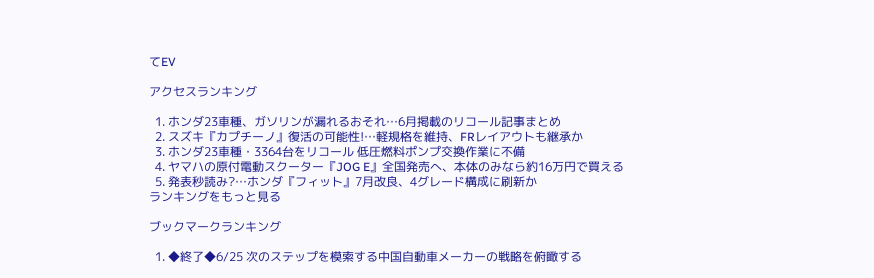てEV

アクセスランキング

  1. ホンダ23車種、ガソリンが漏れるおそれ…6月掲載のリコール記事まとめ
  2. スズキ『カプチーノ』復活の可能性!…軽規格を維持、FRレイアウトも継承か
  3. ホンダ23車種・3364台をリコール 低圧燃料ポンプ交換作業に不備
  4. ヤマハの原付電動スクーター『JOG E』全国発売へ、本体のみなら約16万円で買える
  5. 発表秒読み?…ホンダ『フィット』7月改良、4グレード構成に刷新か
ランキングをもっと見る

ブックマークランキング

  1. ◆終了◆6/25 次のステップを模索する中国自動車メーカーの戦略を俯瞰する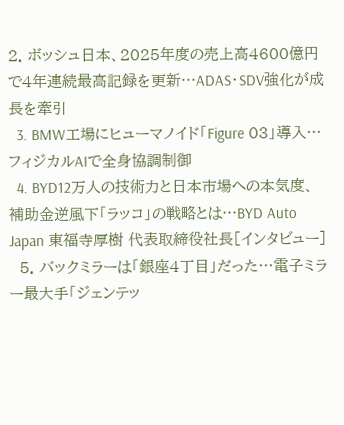2. ボッシュ日本、2025年度の売上高4600億円で4年連続最高記録を更新…ADAS・SDV強化が成長を牽引
  3. BMW工場にヒューマノイド「Figure 03」導入…フィジカルAIで全身協調制御
  4. BYD12万人の技術力と日本市場への本気度、補助金逆風下「ラッコ」の戦略とは…BYD Auto Japan 東福寺厚樹 代表取締役社長[インタビュー]
  5. バックミラーは「銀座4丁目」だった…電子ミラー最大手「ジェンテッ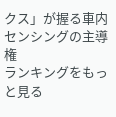クス」が握る車内センシングの主導権
ランキングをもっと見る